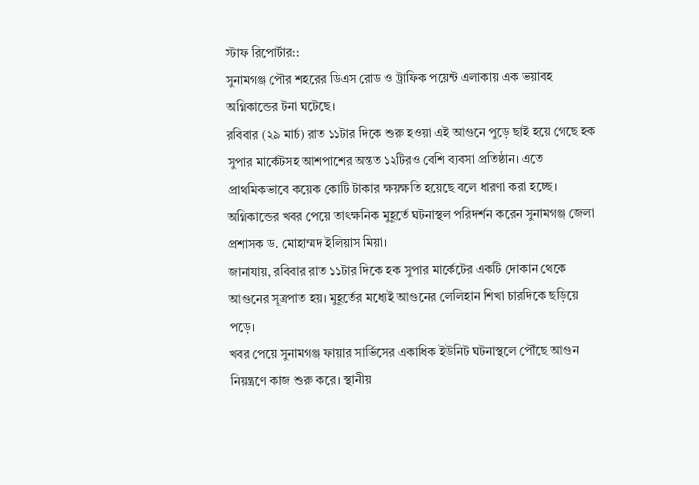স্টাফ রিপোর্টার::
সুনামগঞ্জ পৌর শহরের ডিএস রোড ও ট্রাফিক পয়েন্ট এলাকায় এক ভয়াবহ অগ্নিকান্ডের টনা ঘটেছে।
রবিবার (২৯ মার্চ) রাত ১১টার দিকে শুরু হওয়া এই আগুনে পুড়ে ছাই হয়ে গেছে হক সুপার মার্কেটসহ আশপাশের অন্তত ১২টিরও বেশি ব্যবসা প্রতিষ্ঠান। এতে প্রাথমিকভাবে কয়েক কোটি টাকার ক্ষয়ক্ষতি হয়েছে বলে ধারণা করা হচ্ছে।
অগ্নিকান্ডের খবর পেয়ে তাৎক্ষনিক মুহূর্তে ঘটনাস্থল পরিদর্শন করেন সুনামগঞ্জ জেলা প্রশাসক ড. মোহাম্মদ ইলিয়াস মিয়া।
জানাযায়, রবিবার রাত ১১টার দিকে হক সুপার মার্কেটের একটি দোকান থেকে আগুনের সূত্রপাত হয়। মুহূর্তের মধ্যেই আগুনের লেলিহান শিখা চারদিকে ছড়িয়ে পড়ে।
খবর পেয়ে সুনামগঞ্জ ফায়ার সার্ভিসের একাধিক ইউনিট ঘটনাস্থলে পৌঁছে আগুন নিয়ন্ত্রণে কাজ শুরু করে। স্থানীয়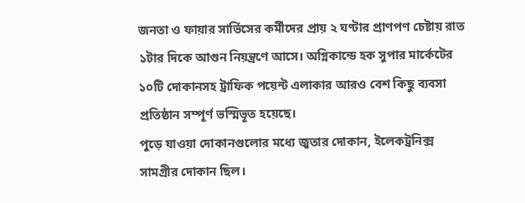জনতা ও ফায়ার সার্ভিসের কর্মীদের প্রায় ২ ঘণ্টার প্রাণপণ চেষ্টায় রাত ১টার দিকে আগুন নিয়ন্ত্রণে আসে। অগ্নিকান্ডে হক সুপার মার্কেটের ১০টি দোকানসহ ট্রাফিক পয়েন্ট এলাকার আরও বেশ কিছু ব্যবসা প্রতিষ্ঠান সম্পূর্ণ ভস্মিভূত হয়েছে।
পুড়ে যাওয়া দোকানগুলোর মধ্যে জুতার দোকান, ইলেকট্রনিক্স সামগ্রীর দোকান ছিল।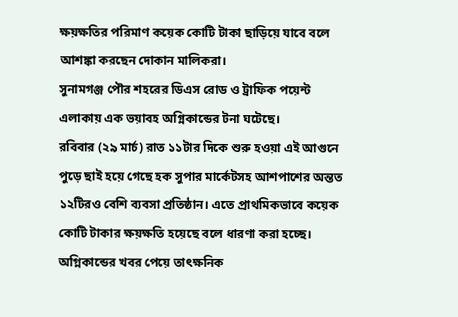ক্ষয়ক্ষতির পরিমাণ কয়েক কোটি টাকা ছাড়িয়ে যাবে বলে আশঙ্কা করছেন দোকান মালিকরা।
সুনামগঞ্জ পৌর শহরের ডিএস রোড ও ট্রাফিক পয়েন্ট এলাকায় এক ভয়াবহ অগ্নিকান্ডের টনা ঘটেছে।
রবিবার (২৯ মার্চ) রাত ১১টার দিকে শুরু হওয়া এই আগুনে পুড়ে ছাই হয়ে গেছে হক সুপার মার্কেটসহ আশপাশের অন্তত ১২টিরও বেশি ব্যবসা প্রতিষ্ঠান। এতে প্রাথমিকভাবে কয়েক কোটি টাকার ক্ষয়ক্ষতি হয়েছে বলে ধারণা করা হচ্ছে।
অগ্নিকান্ডের খবর পেয়ে তাৎক্ষনিক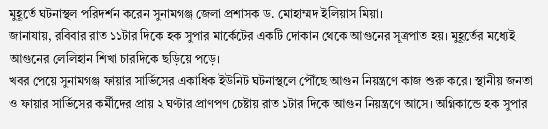মুহূর্তে ঘটনাস্থল পরিদর্শন করেন সুনামগঞ্জ জেলা প্রশাসক ড. মোহাম্মদ ইলিয়াস মিয়া।
জানাযায়, রবিবার রাত ১১টার দিকে হক সুপার মার্কেটের একটি দোকান থেকে আগুনের সূত্রপাত হয়। মুহূর্তের মধ্যেই আগুনের লেলিহান শিখা চারদিকে ছড়িয়ে পড়ে।
খবর পেয়ে সুনামগঞ্জ ফায়ার সার্ভিসের একাধিক ইউনিট ঘটনাস্থলে পৌঁছে আগুন নিয়ন্ত্রণে কাজ শুরু করে। স্থানীয় জনতা ও ফায়ার সার্ভিসের কর্মীদের প্রায় ২ ঘণ্টার প্রাণপণ চেষ্টায় রাত ১টার দিকে আগুন নিয়ন্ত্রণে আসে। অগ্নিকান্ডে হক সুপার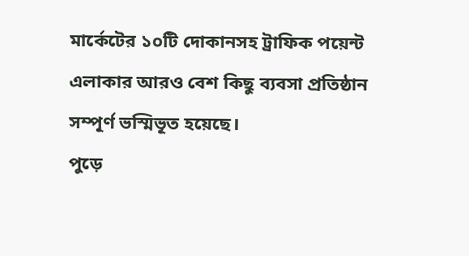মার্কেটের ১০টি দোকানসহ ট্রাফিক পয়েন্ট এলাকার আরও বেশ কিছু ব্যবসা প্রতিষ্ঠান সম্পূর্ণ ভস্মিভূত হয়েছে।
পুড়ে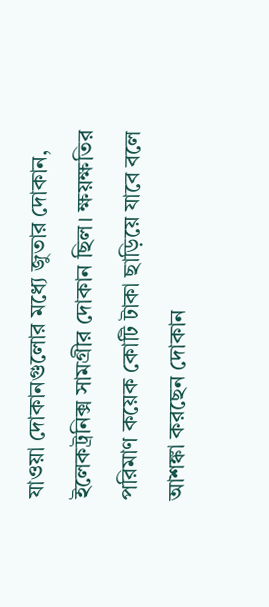যাওয়া দোকানগুলোর মধ্যে জুতার দোকান, ইলেকট্রনিক্স সামগ্রীর দোকান ছিল। ক্ষয়ক্ষতির পরিমাণ কয়েক কোটি টাকা ছাড়িয়ে যাবে বলে আশঙ্কা করছেন দোকান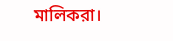মালিকরা।